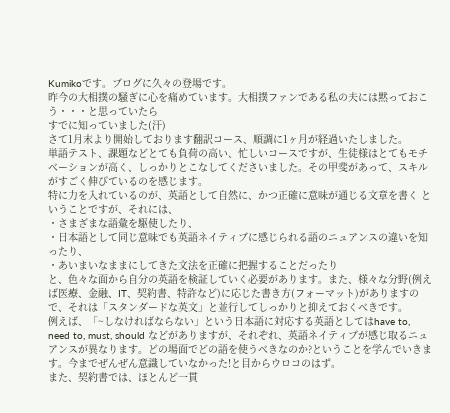Kumikoです。ブログに久々の登場です。
昨今の大相撲の騒ぎに心を痛めています。大相撲ファンである私の夫には黙っておこう・・・と思っていたら
すでに知っていました(汗)
さて1月末より開始しております翻訳コース、順調に1ヶ月が経過いたしました。
単語テスト、課題などとても負荷の高い、忙しいコースですが、生徒様はとてもモチベーションが高く、しっかりとこなしてくださいました。その甲斐があって、スキルがすごく伸びているのを感じます。
特に力を入れているのが、英語として自然に、かつ正確に意味が通じる文章を書く ということですが、それには、
・さまざまな語彙を駆使したり、
・日本語として同じ意味でも英語ネイティブに感じられる語のニュアンスの違いを知ったり、
・あいまいなままにしてきた文法を正確に把握することだったり
と、色々な面から自分の英語を検証していく必要があります。また、様々な分野(例えば医療、金融、IT、契約書、特許など)に応じた書き方(フォーマット)がありますので、それは「スタンダードな英文」と並行してしっかりと抑えておくべきです。
例えば、「~しなければならない」という日本語に対応する英語としてはhave to, need to, must, should などがありますが、それぞれ、英語ネイティブが感じ取るニュアンスが異なります。どの場面でどの語を使うべきなのか?ということを学んでいきます。今までぜんぜん意識していなかった!と目からウロコのはず。
また、契約書では、ほとんど一貫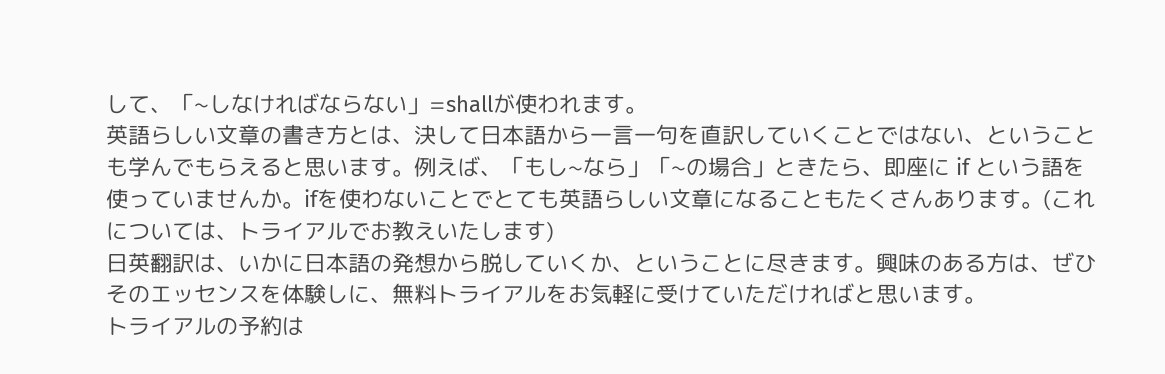して、「~しなければならない」=shallが使われます。
英語らしい文章の書き方とは、決して日本語から一言一句を直訳していくことではない、ということも学んでもらえると思います。例えば、「もし~なら」「~の場合」ときたら、即座に if という語を使っていませんか。ifを使わないことでとても英語らしい文章になることもたくさんあります。(これについては、トライアルでお教えいたします)
日英翻訳は、いかに日本語の発想から脱していくか、ということに尽きます。興味のある方は、ぜひそのエッセンスを体験しに、無料トライアルをお気軽に受けていただければと思います。
トライアルの予約は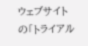ウェブサイトの「トライアル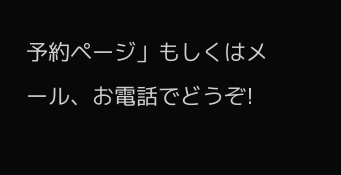予約ページ」もしくはメール、お電話でどうぞ!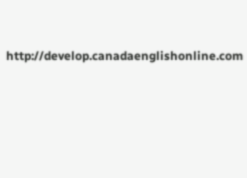http://develop.canadaenglishonline.com